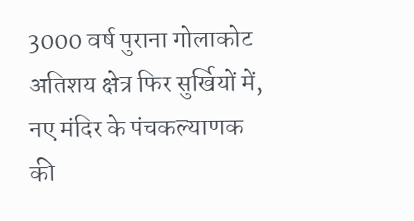3000 वर्ष पुराना गोलाकोट अतिशय क्षेत्र फिर सुर्खियों में, नए मंदिर के पंचकल्याणक की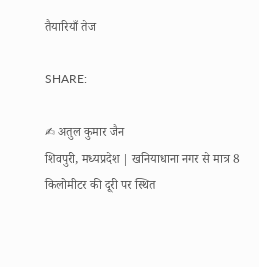तैयारियाँ तेज

SHARE:

✍ अतुल कुमार जैन
शिवपुरी, मध्यप्रदेश | खनियाधाना नगर से मात्र 8 किलोमीटर की दूरी पर स्थित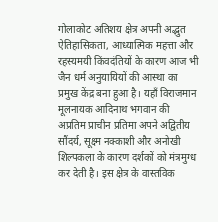गोलाकोट अतिशय क्षेत्र अपनी अद्भुत ऐतिहासिकता, आध्यात्मिक महत्ता और रहस्यमयी किंवदंतियों के कारण आज भी जैन धर्म अनुयायियों की आस्था का प्रमुख केंद्र बना हुआ है। यहाँ विराजमान मूलनायक आदिनाथ भगवान की अप्रतिम प्राचीन प्रतिमा अपने अद्वितीय सौंदर्य, सूक्ष्म नक्काशी और अनोखी शिल्पकला के कारण दर्शकों को मंत्रमुग्ध कर देती है। इस क्षेत्र के वास्तविक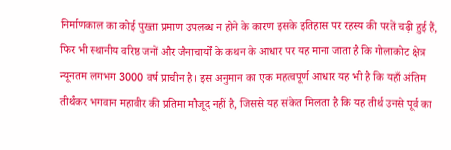निर्माणकाल का कोई पुख्ता प्रमाण उपलब्ध न होने के कारण इसके इतिहास पर रहस्य की परतें चढ़ी हुई हैं, फिर भी स्थानीय वरिष्ठ जनों और जैनाचार्यों के कथन के आधार पर यह माना जाता है कि गोलाकोट क्षेत्र न्यूनतम लगभग 3000 वर्ष प्राचीन है। इस अनुमान का एक महत्वपूर्ण आधार यह भी है कि यहाँ अंतिम तीर्थंकर भगवान महावीर की प्रतिमा मौजूद नहीं है, जिससे यह संकेत मिलता है कि यह तीर्थ उनसे पूर्व का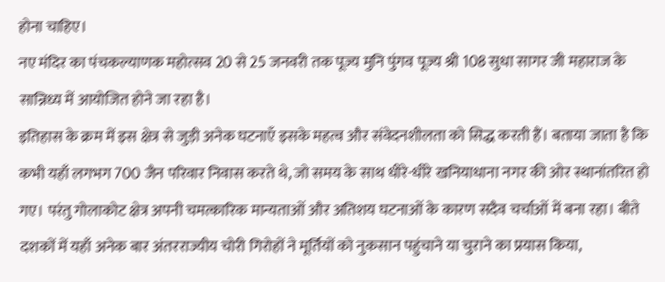होना चाहिए।
नए मंदिर का पंचकल्याणक महोत्सव 20 से 25 जनवरी तक पूज्य मुनि पुंगव पूज्य श्री 108 सुधा सागर जी महाराज के सान्निध्य में आयोजित होने जा रहा है।
इतिहास के क्रम में इस क्षेत्र से जुड़ी अनेक घटनाएँ इसके महत्व और संवेदनशीलता को सिद्ध करती हैं। बताया जाता है कि कभी यहाँ लगभग 700 जैन परिवार निवास करते थे, जो समय के साथ धीरे-धीरे खनियाधाना नगर की ओर स्थानांतरित हो गए। परंतु गोलाकोट क्षेत्र अपनी चमत्कारिक मान्यताओं और अतिशय घटनाओं के कारण सदैव चर्चाओं में बना रहा। बीते दशकों में यहाँ अनेक बार अंतरराज्यीय चोरी गिरोहों ने मूर्तियों को नुकसान पहुंचाने या चुराने का प्रयास किया,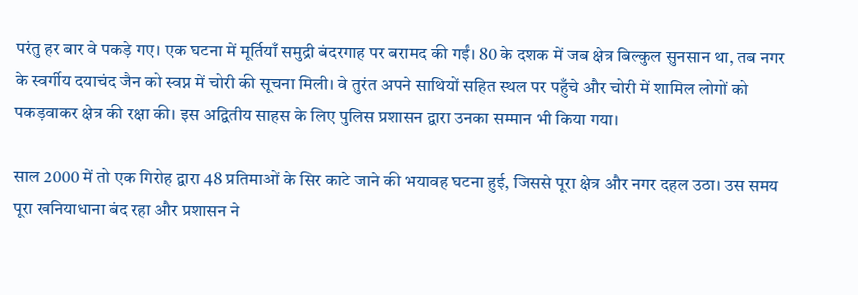परंतु हर बार वे पकड़े गए। एक घटना में मूर्तियाँ समुद्री बंदरगाह पर बरामद की गईं। 80 के दशक में जब क्षेत्र बिल्कुल सुनसान था, तब नगर के स्वर्गीय दयाचंद जैन को स्वप्न में चोरी की सूचना मिली। वे तुरंत अपने साथियों सहित स्थल पर पहुँचे और चोरी में शामिल लोगों को पकड़वाकर क्षेत्र की रक्षा की। इस अद्वितीय साहस के लिए पुलिस प्रशासन द्वारा उनका सम्मान भी किया गया।

साल 2000 में तो एक गिरोह द्वारा 48 प्रतिमाओं के सिर काटे जाने की भयावह घटना हुई, जिससे पूरा क्षेत्र और नगर दहल उठा। उस समय पूरा खनियाधाना बंद रहा और प्रशासन ने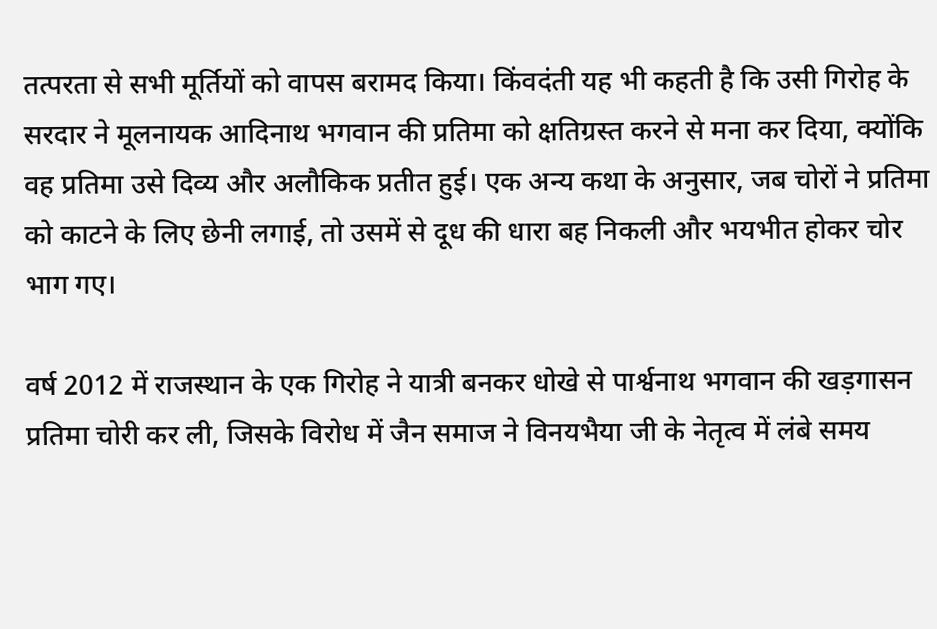तत्परता से सभी मूर्तियों को वापस बरामद किया। किंवदंती यह भी कहती है कि उसी गिरोह के सरदार ने मूलनायक आदिनाथ भगवान की प्रतिमा को क्षतिग्रस्त करने से मना कर दिया, क्योंकि वह प्रतिमा उसे दिव्य और अलौकिक प्रतीत हुई। एक अन्य कथा के अनुसार, जब चोरों ने प्रतिमा को काटने के लिए छेनी लगाई, तो उसमें से दूध की धारा बह निकली और भयभीत होकर चोर भाग गए।

वर्ष 2012 में राजस्थान के एक गिरोह ने यात्री बनकर धोखे से पार्श्वनाथ भगवान की खड़गासन प्रतिमा चोरी कर ली, जिसके विरोध में जैन समाज ने विनयभैया जी के नेतृत्व में लंबे समय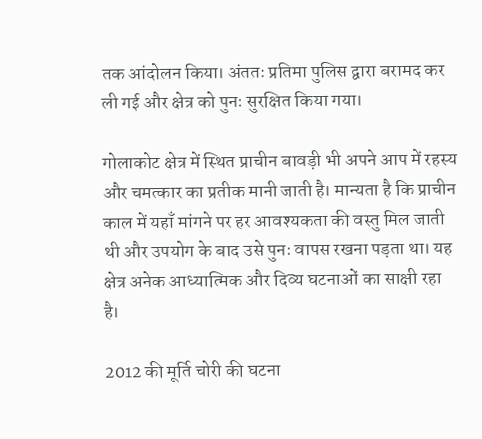तक आंदोलन किया। अंततः प्रतिमा पुलिस द्वारा बरामद कर ली गई और क्षेत्र को पुनः सुरक्षित किया गया।

गोलाकोट क्षेत्र में स्थित प्राचीन बावड़ी भी अपने आप में रहस्य और चमत्कार का प्रतीक मानी जाती है। मान्यता है कि प्राचीन काल में यहाँ मांगने पर हर आवश्यकता की वस्तु मिल जाती थी और उपयोग के बाद उसे पुनः वापस रखना पड़ता था। यह क्षेत्र अनेक आध्यात्मिक और दिव्य घटनाओं का साक्षी रहा है।

2012 की मूर्ति चोरी की घटना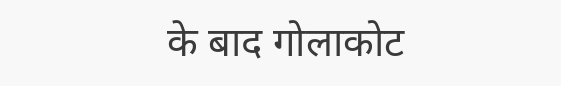के बाद गोलाकोट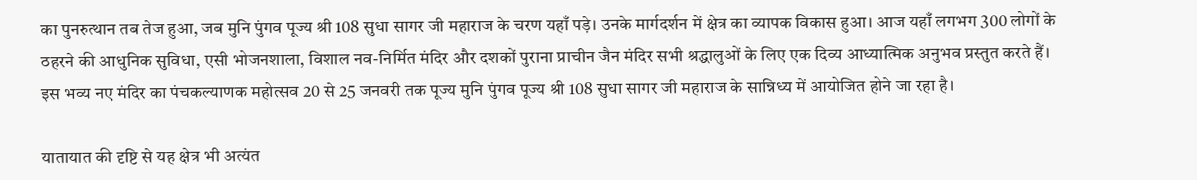का पुनरुत्थान तब तेज हुआ, जब मुनि पुंगव पूज्य श्री 108 सुधा सागर जी महाराज के चरण यहाँ पड़े। उनके मार्गदर्शन में क्षेत्र का व्यापक विकास हुआ। आज यहाँ लगभग 300 लोगों के ठहरने की आधुनिक सुविधा, एसी भोजनशाला, विशाल नव-निर्मित मंदिर और दशकों पुराना प्राचीन जैन मंदिर सभी श्रद्धालुओं के लिए एक दिव्य आध्यात्मिक अनुभव प्रस्तुत करते हैं। इस भव्य नए मंदिर का पंचकल्याणक महोत्सव 20 से 25 जनवरी तक पूज्य मुनि पुंगव पूज्य श्री 108 सुधा सागर जी महाराज के सान्निध्य में आयोजित होने जा रहा है।

यातायात की दृष्टि से यह क्षेत्र भी अत्यंत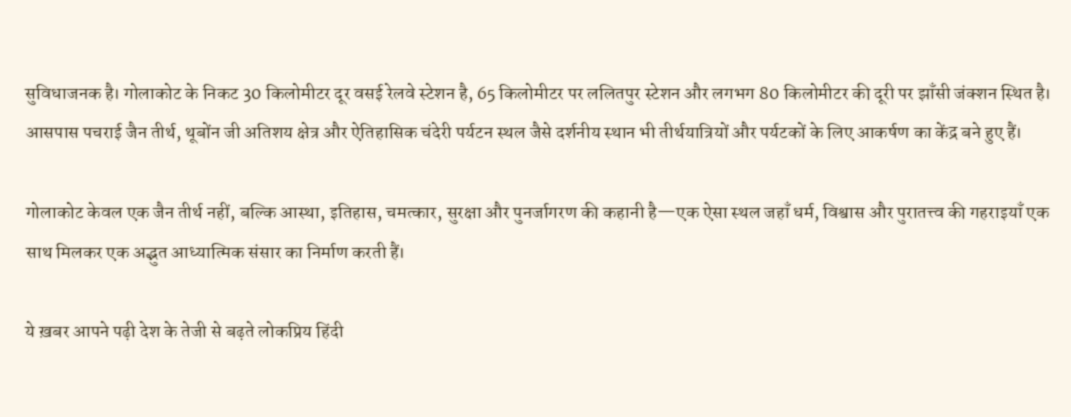सुविधाजनक है। गोलाकोट के निकट 30 किलोमीटर दूर वसई रेलवे स्टेशन है, 65 किलोमीटर पर ललितपुर स्टेशन और लगभग 80 किलोमीटर की दूरी पर झाँसी जंक्शन स्थित है। आसपास पचराई जैन तीर्थ, थूबोंन जी अतिशय क्षेत्र और ऐतिहासिक चंदेरी पर्यटन स्थल जैसे दर्शनीय स्थान भी तीर्थयात्रियों और पर्यटकों के लिए आकर्षण का केंद्र बने हुए हैं।

गोलाकोट केवल एक जैन तीर्थ नहीं, बल्कि आस्था, इतिहास, चमत्कार, सुरक्षा और पुनर्जागरण की कहानी है—एक ऐसा स्थल जहाँ धर्म, विश्वास और पुरातत्त्व की गहराइयाँ एक साथ मिलकर एक अद्भुत आध्यात्मिक संसार का निर्माण करती हैं।

ये ख़बर आपने पढ़ी देश के तेजी से बढ़ते लोकप्रिय हिंदी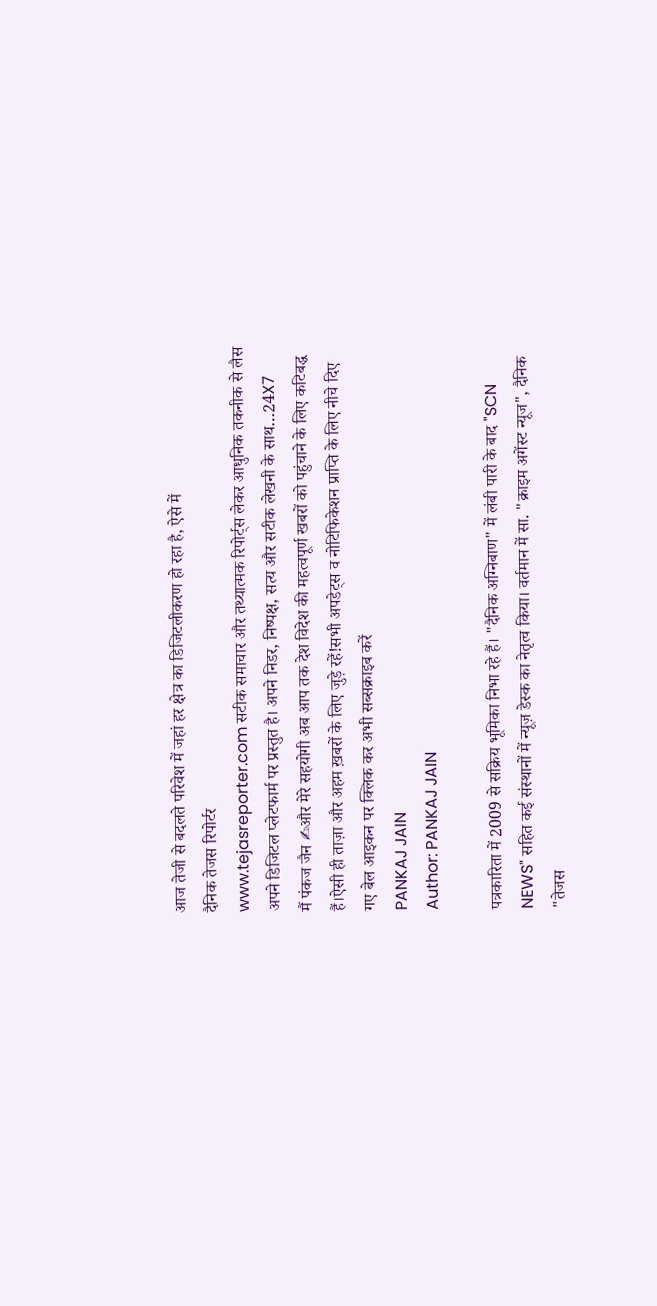आज तेजी से बदलते परिवेश में जहां हर क्षेत्र का डिजिटलीकरण हो रहा है, ऐसे में
दैनिक तेजस रिपोर्टर
www.tejasreporter.com सटीक समाचार और तथ्यात्मक रिपोर्ट्स लेकर आधुनिक तकनीक से लैस अपने डिजिटल प्लेटफार्म पर प्रस्तुत है। अपने निडर, निष्पक्ष, सत्य और सटीक लेखनी के साथ…24X7
मैं पंकज जैन ✍और मेरे सहयोगी अब आप तक देश विदेश की महत्वपूर्ण खबरों को पहुंचाने के लिए कटिबद्ध हैं।ऐसी ही ताज़ा और अहम ख़बरों के लिए जुड़े रहें!सभी अपडेट्स व नोटिफिकेशन प्राप्ति के लिए नीचे दिए गए बेल आइकन पर क्लिक कर अभी सब्सक्राइब करें
PANKAJ JAIN
Author: PANKAJ JAIN

पत्रकारिता में 2009 से सक्रिय भूमिका निभा रहे हैं। "दैनिक अग्निबाण" में लंबी पारी के बाद "SCN NEWS" सहित कई संस्थानों में न्यूज़ डेस्क का नेतृत्व किया। वर्तमान में सा. "क्राइम अगेंस्ट न्यूज", दैनिक "तेजस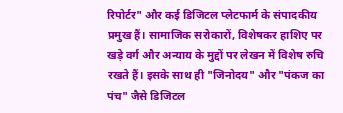रिपोर्टर" और कई डिजिटल प्लेटफार्म के संपादकीय प्रमुख हैं। सामाजिक सरोकारों, विशेषकर हाशिए पर खड़े वर्ग और अन्याय के मुद्दों पर लेखन में विशेष रुचि रखते हैं। इसके साथ ही "जिनोदय" और "पंकज का पंच" जैसे डिजिटल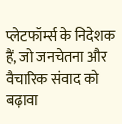प्लेटफॉर्म्स के निदेशक हैं, जो जनचेतना और वैचारिक संवाद को बढ़ावा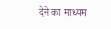देने का माध्यम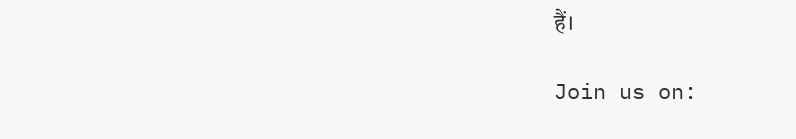हैं।

Join us on: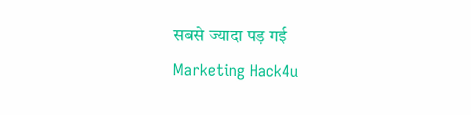सबसे ज्यादा पड़ गई
Marketing Hack4u